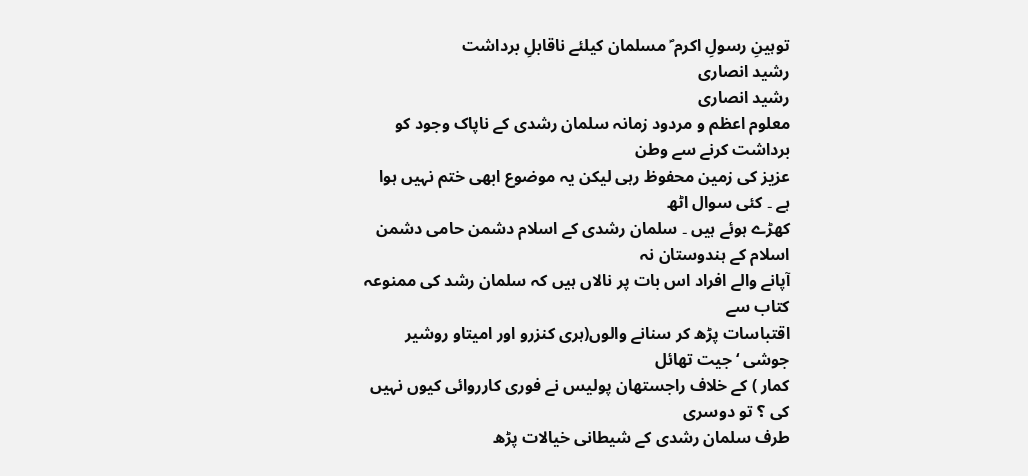توہینِ رسولِ اکرم ؐ مسلمان کیلئے ناقابلِ برداشت
رشید انصاری
رشید انصاری
معلوم اعظم و مردود زمانہ سلمان رشدی کے ناپاک وجود کو برداشت کرنے سے وطن
عزیز کی زمین محفوظ رہی لیکن یہ موضوع ابھی ختم نہیں ہوا ہے ۔ کئی سوال اٹھ
کھڑے ہوئے ہیں ۔ سلمان رشدی کے اسلام دشمن حامی دشمن اسلام کے ہندوستان نہ
آپانے والے افراد اس بات پر نالاں ہیں کہ سلمان رشد کی ممنوعہ کتاب سے
اقتباسات پڑھ کر سنانے والوں(ہری کنزرو اور امیتاو روشیر جوشی ‘ جیت تھائل
کمار ) کے خلاف راجستھان پولیس نے فوری کارروائی کیوں نہیں کی ؟ تو دوسری
طرف سلمان رشدی کے شیطانی خیالات پڑھ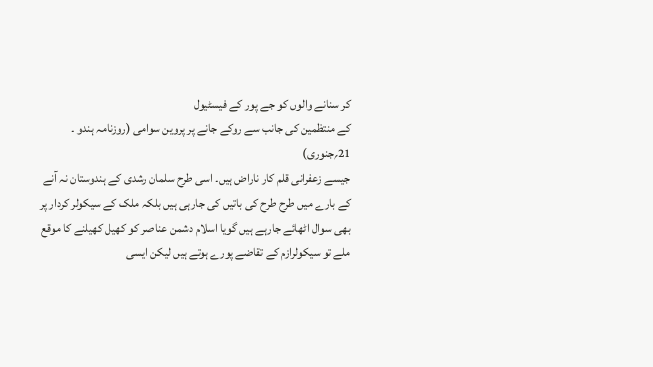کر سنانے والوں کو جے پور کے فیسٹیول
کے منتظمین کی جانب سے روکے جانے پر پروین سوامی (روزنامہ ہندو ۔ 21؍جنوری)
جیسے زعفرانی قلم کار ناراض ہیں۔ اسی طرح سلمان رشدی کے ہندوستان نہ آنے
کے بارے میں طرح طرح کی باتیں کی جارہی ہیں بلکہ ملک کے سیکولر کردار پر
بھی سوال اٹھائے جارہے ہیں گویا اسلام دشمن عناصر کو کھیل کھیلنے کا موقع
ملے تو سیکولرازم کے تقاضے پورے ہوتے ہیں لیکن ایسی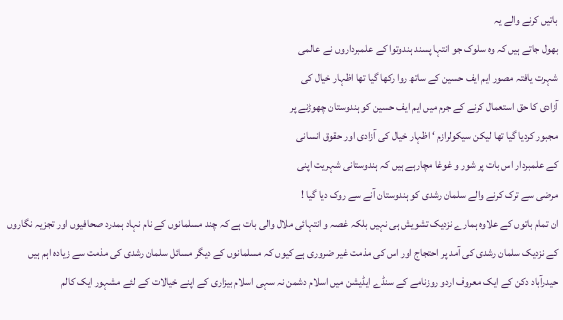باتیں کرنے والے یہ
بھول جاتے ہیں کہ وہ سلوک جو انتہا پسند ہندوتوا کے علمبرداروں نے عالمی
شہرت یافتہ مصور ایم ایف حسین کے ساتھ روا رکھا گیا تھا اظہار خیال کی
آزادی کا حق استعمال کرنے کے جرم میں ایم ایف حسین کو ہندوستان چھوڑنے پر
مجبور کردیا گیا تھا لیکن سیکولرازم ‘ اظہار خیال کی آزادی اور حقوق انسانی
کے علمبردار اس بات پر شور و غوغا مچارہے ہیں کہ ہندوستانی شہریت اپنی
مرضی سے ترک کرنے والے سلمان رشدی کو ہندوستان آنے سے روک دیا گیا !
ان تمام باتوں کے علاوہ ہمارے نزدیک تشویش ہی نہیں بلکہ غصہ و انتہائی ملال والی بات ہے کہ چند مسلمانوں کے نام نہاد ہمدرد صحافیوں اور تجزیہ نگاروں کے نزدیک سلمان رشدی کی آمد پر احتجاج اور اس کی مذمت غیر ضروری ہے کیوں کہ مسلمانوں کے دیگر مسائل سلمان رشدی کی مذمت سے زیادہ اہم ہیں حیدرآباد دکن کے ایک معروف اردو روزنامے کے سنڈے ایڈیشن میں اسلام دشمن نہ سہی اسلام بیزاری کے اپنے خیالات کے لئے مشہور ایک کالم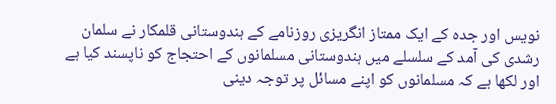نویس اور جدہ کے ایک ممتاز انگریزی روزنامے کے ہندوستانی قلمکار نے سلمان رشدی کی آمد کے سلسلے میں ہندوستانی مسلمانوں کے احتجاج کو ناپسند کیا ہے اور لکھا ہے کہ مسلمانوں کو اپنے مسائل پر توجہ دینی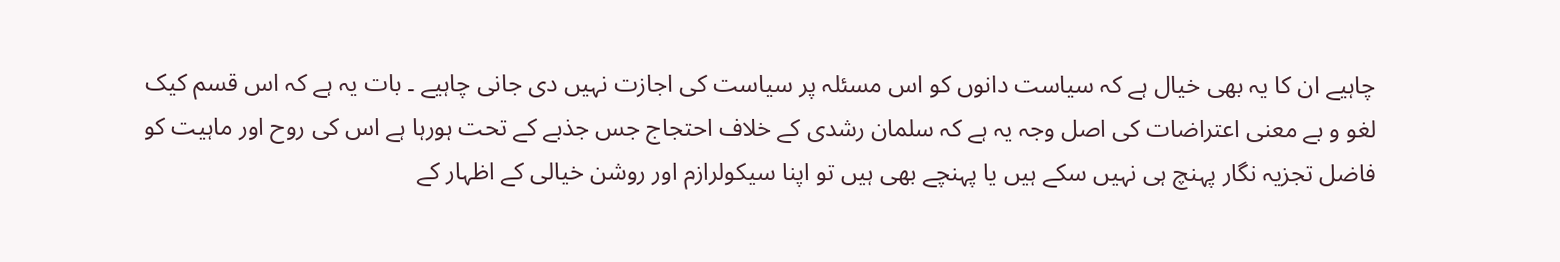چاہیے ان کا یہ بھی خیال ہے کہ سیاست دانوں کو اس مسئلہ پر سیاست کی اجازت نہیں دی جانی چاہیے ۔ بات یہ ہے کہ اس قسم کیک لغو و بے معنی اعتراضات کی اصل وجہ یہ ہے کہ سلمان رشدی کے خلاف احتجاج جس جذبے کے تحت ہورہا ہے اس کی روح اور ماہیت کو فاضل تجزیہ نگار پہنچ ہی نہیں سکے ہیں یا پہنچے بھی ہیں تو اپنا سیکولرازم اور روشن خیالی کے اظہار کے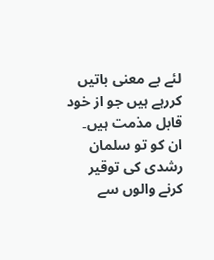لئے بے معنی باتیں کررہے ہیں جو از خود قابل مذمت ہیں۔ ان کو تو سلمان رشدی کی توقیر کرنے والوں سے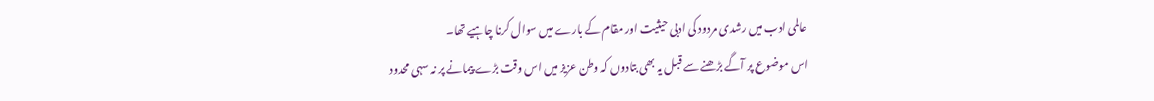عالمی ادب میں رشدی مردود کی ادبی حیثیت اور مقام کے بارے میں سوال کرنا چاہیے تھا۔
اس موضوع پر آگے بڑھنے سے قبل یہ بھی بتادوں کہ وطن عزیز میں اس وقت بڑے پیمانے پر نہ سہی محدود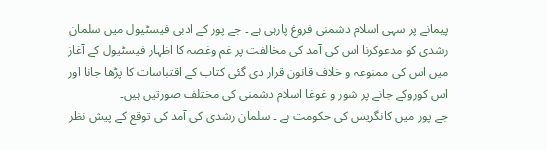پیمانے پر سہی اسلام دشمنی فروغ پارہی ہے ۔ جے پور کے ادبی فیسٹیول میں سلمان رشدی کو مدعوکرنا اس کی آمد کی مخالفت پر غم وغصہ کا اظہار فیسٹیول کے آغاز میں اس کی ممنوعہ و خلاف قانون قرار دی گئی کتاب کے اقتباسات کا پڑھا جانا اور اس کوروکے جانے پر شور و غوغا اسلام دشمنی کی مختلف صورتیں ہیں۔
جے پور میں کانگریس کی حکومت ہے ۔ سلمان رشدی کی آمد کی توقع کے پیش نظر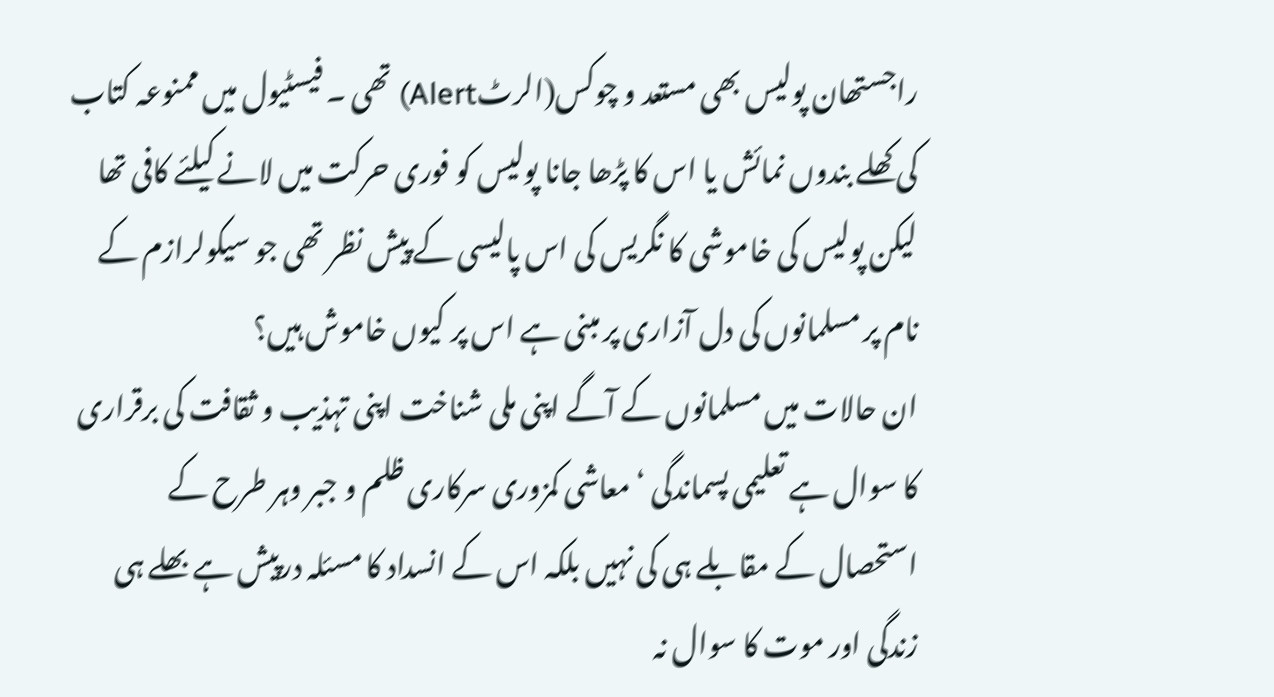راجستھان پولیس بھی مستعد و چوکس(الرٹAlert) تھی ۔ فیسٹیول میں ممنوعہ کتاب کی کھلے بندوں نمائش یا اس کا پڑھا جانا پولیس کو فوری حرکت میں لانے کیلئے کافی تھا لیکن پولیس کی خاموشی کا نگریس کی اس پالیسی کے پیش نظر تھی جو سیکولرازم کے نام پر مسلمانوں کی دل آزاری پر مبنی ہے اس پر کیوں خاموش ہیں؟
ان حالات میں مسلمانوں کے آگے اپنی ملی شناخت اپنی تہذیب و ثقافت کی برقراری کا سوال ہے تعلیمی پسماندگی ‘ معاشی کمزوری سرکاری ظلم و جبر وہر طرح کے استحصال کے مقابلے ہی کی نہیں بلکہ اس کے انسداد کا مسئلہ درپیش ہے بھلے ہی زندگی اور موت کا سوال نہ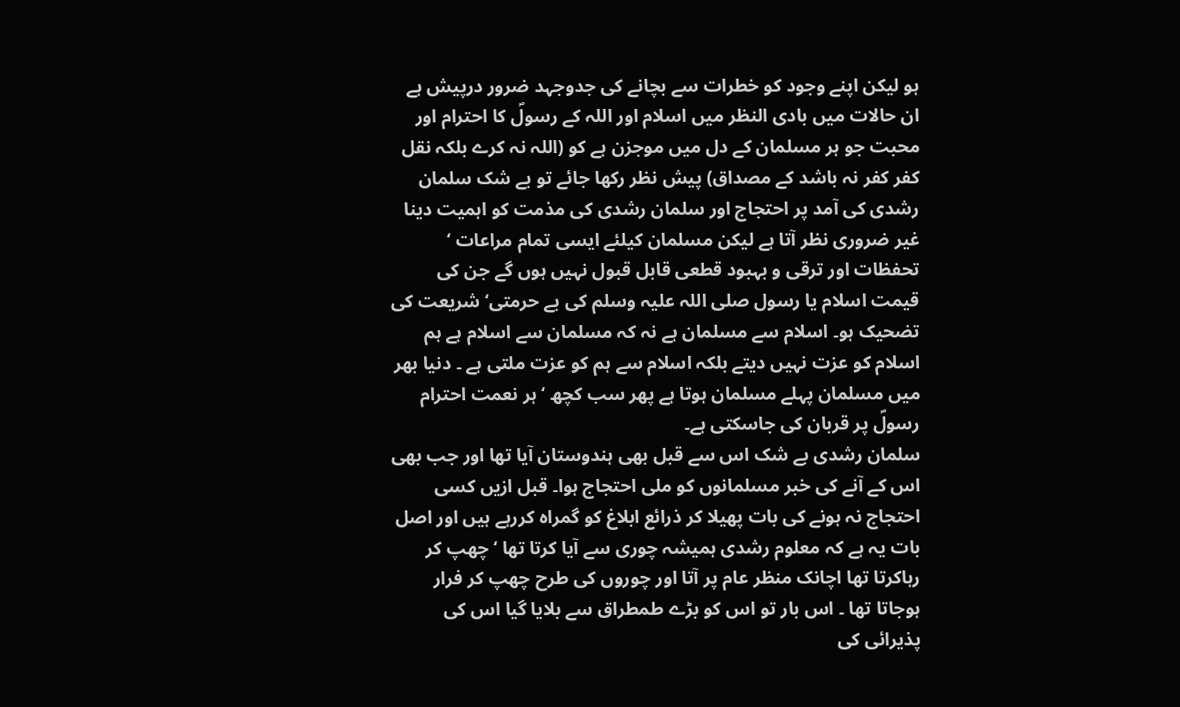ہو لیکن اپنے وجود کو خطرات سے بچانے کی جدوجہد ضرور درپیش ہے ان حالات میں بادی النظر میں اسلام اور اللہ کے رسولؐ کا احترام اور محبت جو ہر مسلمان کے دل میں موجزن ہے کو (اللہ نہ کرے بلکہ نقل کفر کفر نہ باشد کے مصداق) پیش نظر رکھا جائے تو بے شک سلمان رشدی کی آمد پر احتجاج اور سلمان رشدی کی مذمت کو اہمیت دینا غیر ضروری نظر آتا ہے لیکن مسلمان کیلئے ایسی تمام مراعات ‘ تحفظات اور ترقی و بہبود قطعی قابل قبول نہیں ہوں گے جن کی قیمت اسلام یا رسول صلی اللہ علیہ وسلم کی بے حرمتی‘ شریعت کی تضحیک ہو۔ اسلام سے مسلمان ہے نہ کہ مسلمان سے اسلام ہے ہم اسلام کو عزت نہیں دیتے بلکہ اسلام سے ہم کو عزت ملتی ہے ۔ دنیا بھر میں مسلمان پہلے مسلمان ہوتا ہے پھر سب کچھ ‘ ہر نعمت احترام رسولؐ پر قربان کی جاسکتی ہے۔
سلمان رشدی بے شک اس سے قبل بھی ہندوستان آیا تھا اور جب بھی اس کے آنے کی خبر مسلمانوں کو ملی احتجاج ہوا۔ قبل ازیں کسی احتجاج نہ ہونے کی بات پھیلا کر ذرائع ابلاغ کو گمراہ کررہے ہیں اور اصل بات یہ ہے کہ معلوم رشدی ہمیشہ چوری سے آیا کرتا تھا ‘ چھپ کر رہاکرتا تھا اچانک منظر عام پر آتا اور چوروں کی طرح چھپ کر فرار ہوجاتا تھا ۔ اس بار تو اس کو بڑے طمطراق سے بلایا گیا اس کی پذیرائی کی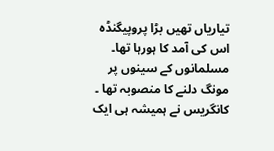تیاریاں تھیں بڑا پروپیگنڈہ اس کی آمد کا ہورہا تھا۔ مسلمانوں کے سینوں پر مونگ دلنے کا منصوبہ تھا ۔ کانگریس نے ہمیشہ ہی ایک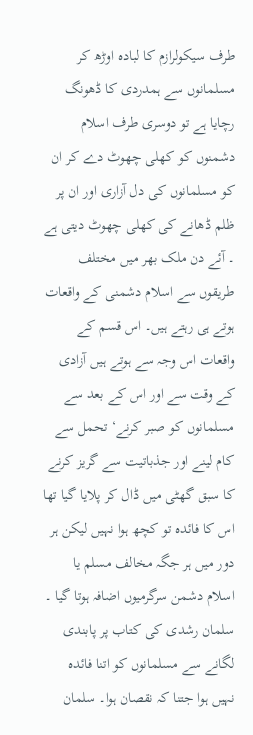طرف سیکولرازم کا لبادہ اوڑھ کر مسلمانوں سے ہمدردی کا ڈھونگ رچایا ہے تو دوسری طرف اسلام دشمنوں کو کھلی چھوٹ دے کر ان کو مسلمانوں کی دل آزاری اور ان پر ظلم ڈھانے کی کھلی چھوٹ دیتی ہے ۔ آئے دن ملک بھر میں مختلف طریقوں سے اسلام دشمنی کے واقعات ہوتے ہی رہتے ہیں۔ اس قسم کے واقعات اس وجہ سے ہوتے ہیں آزادی کے وقت سے اور اس کے بعد سے مسلمانوں کو صبر کرنے‘ تحمل سے کام لینے اور جذباتیت سے گریز کرنے کا سبق گھٹی میں ڈال کر پلایا گیا تھا اس کا فائدہ تو کچھ ہوا نہیں لیکن ہر دور میں ہر جگہ مخالف مسلم یا اسلام دشمن سرگرمیوں اضافہ ہوتا گیا ۔ سلمان رشدی کی کتاب پر پابندی لگانے سے مسلمانوں کو اتنا فائدہ نہیں ہوا جتنا کہ نقصان ہوا۔ سلمان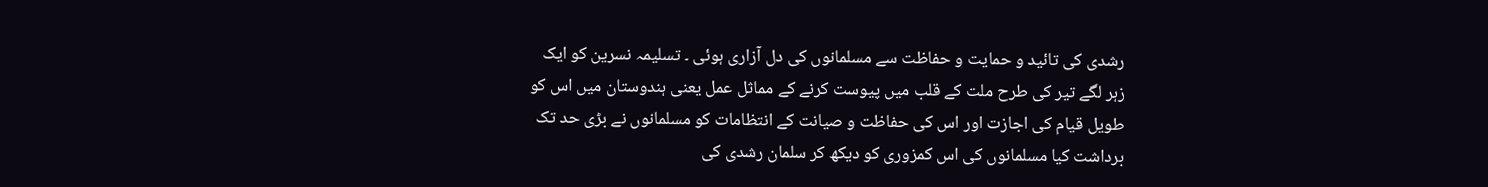رشدی کی تائید و حمایت و حفاظت سے مسلمانوں کی دل آزاری ہوئی ۔ تسلیمہ نسرین کو ایک زہر لگے تیر کی طرح ملت کے قلب میں پیوست کرنے کے مماثل عمل یعنی ہندوستان میں اس کو طویل قیام کی اجازت اور اس کی حفاظت و صیانت کے انتظامات کو مسلمانوں نے بڑی حد تک برداشت کیا مسلمانوں کی اس کمزوری کو دیکھ کر سلمان رشدی کی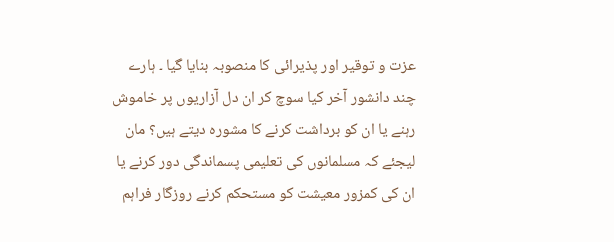عزت و توقیر اور پذیرائی کا منصوبہ بنایا گیا ۔ ہارے چند دانشور آخر کیا سوچ کر ان دل آزاریوں پر خاموش رہنے یا ان کو برداشت کرنے کا مشورہ دیتے ہیں؟ مان لیجئے کہ مسلمانوں کی تعلیمی پسماندگی دور کرنے یا ان کی کمزور معیشت کو مستحکم کرنے روزگار فراہم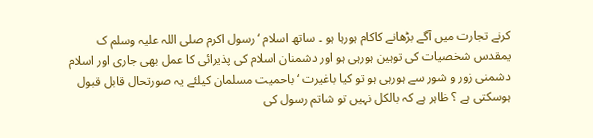کرنے تجارت میں آگے بڑھانے کاکام ہورہا ہو ۔ ساتھ اسلام ‘ رسول اکرم صلی اللہ علیہ وسلم ک یمقدس شخصیات کی توہین ہورہی ہو اور دشمنان اسلام کی پذیرائی کا عمل بھی جاری اور اسلام دشمنی زور و شور سے ہورہی ہو تو کیا باغیرت ‘ باحمیت مسلمان کیلئے یہ صورتحال قابل قبول ہوسکتی ہے ؟ ظاہر ہے کہ بالکل نہیں تو شاتم رسول کی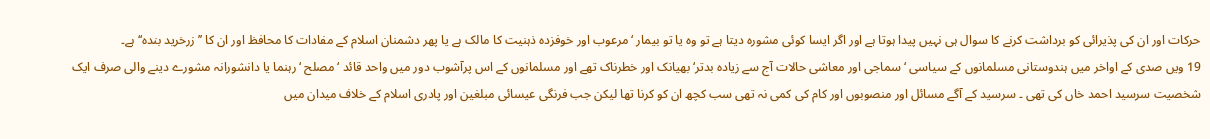حرکات اور ان کی پذیرائی کو برداشت کرنے کا سوال ہی نہیں پیدا ہوتا ہے اور اگر ایسا کوئی مشورہ دیتا ہے تو وہ یا تو بیمار ‘ مرعوب اور خوفزدہ ذہنیت کا مالک ہے یا پھر دشمنان اسلام کے مفادات کا محافظ اور ان کا ’’زرخرید بندہ‘‘ ہے۔
19 ویں صدی کے اواخر میں ہندوستانی مسلمانوں کے سیاسی ‘ سماجی اور معاشی حالات آج سے زیادہ بدتر‘ بھیانک اور خطرناک تھے اور مسلمانوں کے اس پرآشوب دور میں واحد قائد ‘ مصلح ‘ رہنما یا دانشورانہ مشورے دینے والی صرف ایک شخصیت سرسید احمد خاں کی تھی ۔ سرسید کے آگے مسائل اور منصوبوں اور کام کی کمی نہ تھی سب کچھ ان کو کرنا تھا لیکن جب فرنگی عیسائی مبلغین اور پادری اسلام کے خلاف میدان میں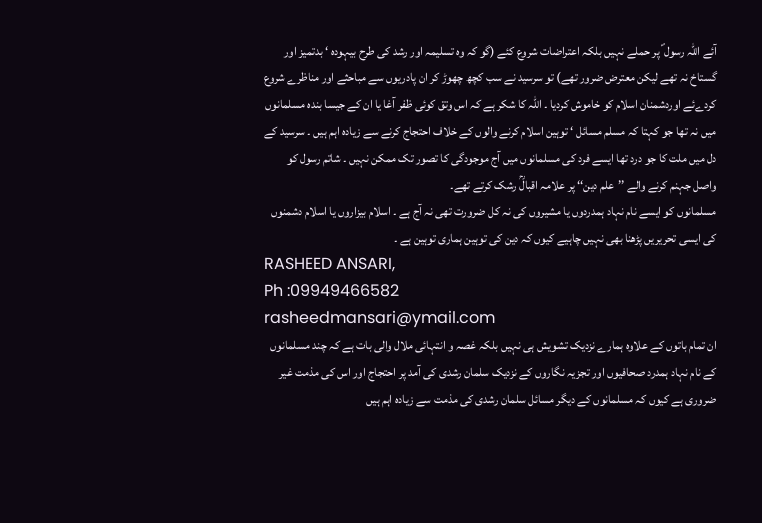آئے اللہ رسول ؐ پر حملے نہیں بلکہ اعتراضات شروع کئے (گو کہ وہ تسلیمہ اور رشد کی طرح بیہودہ ‘ بدتمیز اور گستاخ نہ تھے لیکن معترض ضرور تھے) تو سرسید نے سب کچھ چھوڑ کر ان پادریوں سے مباحثے اور مناظرے شروع کردےئے اوردشمنان اسلام کو خاموش کردیا ۔ اللہ کا شکر ہے کہ اس وتق کوئی ظفر آغا یا ان کے جیسا بندہ مسلمانوں میں نہ تھا جو کہتا کہ مسلم مسائل ‘ توہین اسلام کرنے والوں کے خلاف احتجاج کرنے سے زیادہ اہم ہیں ۔ سرسید کے دل میں ملت کا جو درد تھا ایسے فرد کی مسلمانوں میں آج موجودگی کا تصور تک ممکن نہیں ۔ شاتم رسول کو واصل جہنم کرنے والے ’’علم دین‘‘ پر علامہ اقبالؒ رشک کرتے تھے۔
مسلمانوں کو ایسے نام نہاد ہمدردوں یا مشیروں کی نہ کل ضرورت تھی نہ آج ہے ۔ اسلام بیزاروں یا اسلام دشمنوں کی ایسی تحریریں پڑھنا بھی نہیں چاہیے کیوں کہ دین کی توہین ہماری توہین ہے ۔
RASHEED ANSARI,
Ph :09949466582
rasheedmansari@ymail.com
ان تمام باتوں کے علاوہ ہمارے نزدیک تشویش ہی نہیں بلکہ غصہ و انتہائی ملال والی بات ہے کہ چند مسلمانوں کے نام نہاد ہمدرد صحافیوں اور تجزیہ نگاروں کے نزدیک سلمان رشدی کی آمد پر احتجاج اور اس کی مذمت غیر ضروری ہے کیوں کہ مسلمانوں کے دیگر مسائل سلمان رشدی کی مذمت سے زیادہ اہم ہیں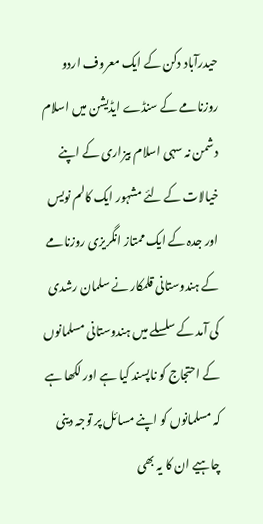حیدرآباد دکن کے ایک معروف اردو روزنامے کے سنڈے ایڈیشن میں اسلام دشمن نہ سہی اسلام بیزاری کے اپنے خیالات کے لئے مشہور ایک کالم نویس اور جدہ کے ایک ممتاز انگریزی روزنامے کے ہندوستانی قلمکار نے سلمان رشدی کی آمد کے سلسلے میں ہندوستانی مسلمانوں کے احتجاج کو ناپسند کیا ہے اور لکھا ہے کہ مسلمانوں کو اپنے مسائل پر توجہ دینی چاہیے ان کا یہ بھی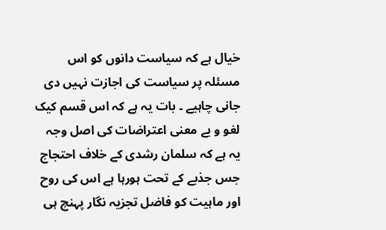خیال ہے کہ سیاست دانوں کو اس مسئلہ پر سیاست کی اجازت نہیں دی جانی چاہیے ۔ بات یہ ہے کہ اس قسم کیک لغو و بے معنی اعتراضات کی اصل وجہ یہ ہے کہ سلمان رشدی کے خلاف احتجاج جس جذبے کے تحت ہورہا ہے اس کی روح اور ماہیت کو فاضل تجزیہ نگار پہنچ ہی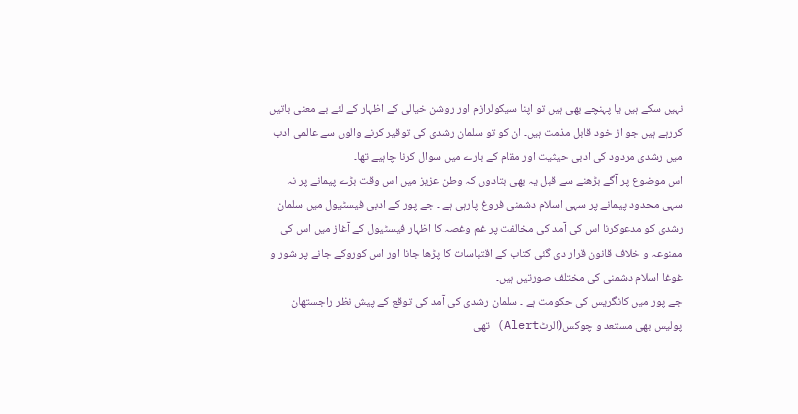نہیں سکے ہیں یا پہنچے بھی ہیں تو اپنا سیکولرازم اور روشن خیالی کے اظہار کے لئے بے معنی باتیں کررہے ہیں جو از خود قابل مذمت ہیں۔ ان کو تو سلمان رشدی کی توقیر کرنے والوں سے عالمی ادب میں رشدی مردود کی ادبی حیثیت اور مقام کے بارے میں سوال کرنا چاہیے تھا۔
اس موضوع پر آگے بڑھنے سے قبل یہ بھی بتادوں کہ وطن عزیز میں اس وقت بڑے پیمانے پر نہ سہی محدود پیمانے پر سہی اسلام دشمنی فروغ پارہی ہے ۔ جے پور کے ادبی فیسٹیول میں سلمان رشدی کو مدعوکرنا اس کی آمد کی مخالفت پر غم وغصہ کا اظہار فیسٹیول کے آغاز میں اس کی ممنوعہ و خلاف قانون قرار دی گئی کتاب کے اقتباسات کا پڑھا جانا اور اس کوروکے جانے پر شور و غوغا اسلام دشمنی کی مختلف صورتیں ہیں۔
جے پور میں کانگریس کی حکومت ہے ۔ سلمان رشدی کی آمد کی توقع کے پیش نظر راجستھان پولیس بھی مستعد و چوکس(الرٹAlert) تھی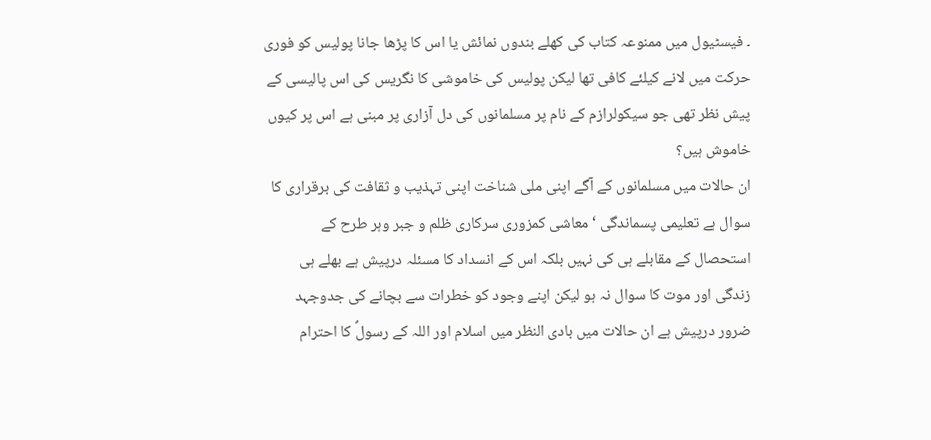۔ فیسٹیول میں ممنوعہ کتاب کی کھلے بندوں نمائش یا اس کا پڑھا جانا پولیس کو فوری حرکت میں لانے کیلئے کافی تھا لیکن پولیس کی خاموشی کا نگریس کی اس پالیسی کے پیش نظر تھی جو سیکولرازم کے نام پر مسلمانوں کی دل آزاری پر مبنی ہے اس پر کیوں خاموش ہیں؟
ان حالات میں مسلمانوں کے آگے اپنی ملی شناخت اپنی تہذیب و ثقافت کی برقراری کا سوال ہے تعلیمی پسماندگی ‘ معاشی کمزوری سرکاری ظلم و جبر وہر طرح کے استحصال کے مقابلے ہی کی نہیں بلکہ اس کے انسداد کا مسئلہ درپیش ہے بھلے ہی زندگی اور موت کا سوال نہ ہو لیکن اپنے وجود کو خطرات سے بچانے کی جدوجہد ضرور درپیش ہے ان حالات میں بادی النظر میں اسلام اور اللہ کے رسولؐ کا احترام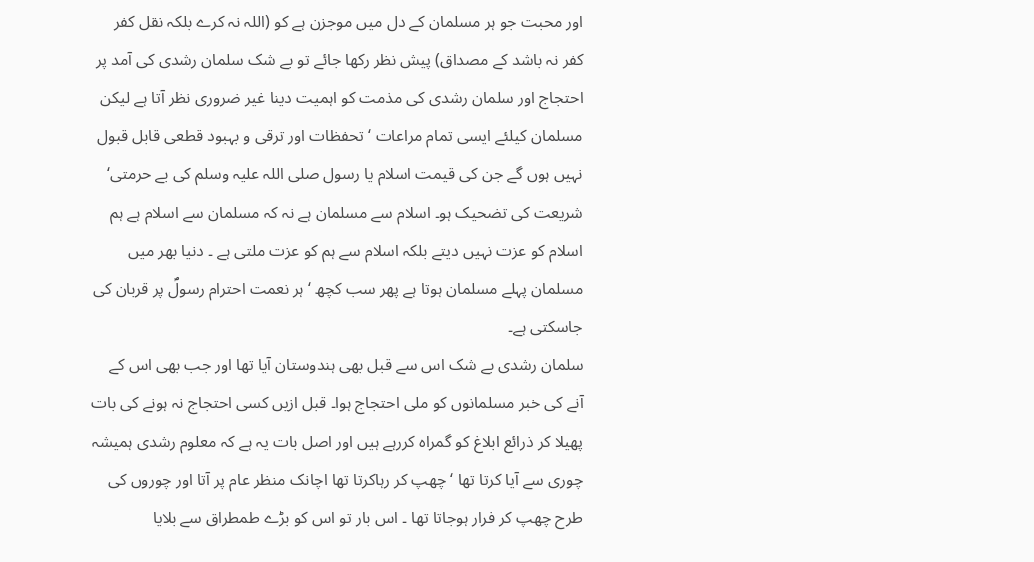اور محبت جو ہر مسلمان کے دل میں موجزن ہے کو (اللہ نہ کرے بلکہ نقل کفر کفر نہ باشد کے مصداق) پیش نظر رکھا جائے تو بے شک سلمان رشدی کی آمد پر احتجاج اور سلمان رشدی کی مذمت کو اہمیت دینا غیر ضروری نظر آتا ہے لیکن مسلمان کیلئے ایسی تمام مراعات ‘ تحفظات اور ترقی و بہبود قطعی قابل قبول نہیں ہوں گے جن کی قیمت اسلام یا رسول صلی اللہ علیہ وسلم کی بے حرمتی‘ شریعت کی تضحیک ہو۔ اسلام سے مسلمان ہے نہ کہ مسلمان سے اسلام ہے ہم اسلام کو عزت نہیں دیتے بلکہ اسلام سے ہم کو عزت ملتی ہے ۔ دنیا بھر میں مسلمان پہلے مسلمان ہوتا ہے پھر سب کچھ ‘ ہر نعمت احترام رسولؐ پر قربان کی جاسکتی ہے۔
سلمان رشدی بے شک اس سے قبل بھی ہندوستان آیا تھا اور جب بھی اس کے آنے کی خبر مسلمانوں کو ملی احتجاج ہوا۔ قبل ازیں کسی احتجاج نہ ہونے کی بات پھیلا کر ذرائع ابلاغ کو گمراہ کررہے ہیں اور اصل بات یہ ہے کہ معلوم رشدی ہمیشہ چوری سے آیا کرتا تھا ‘ چھپ کر رہاکرتا تھا اچانک منظر عام پر آتا اور چوروں کی طرح چھپ کر فرار ہوجاتا تھا ۔ اس بار تو اس کو بڑے طمطراق سے بلایا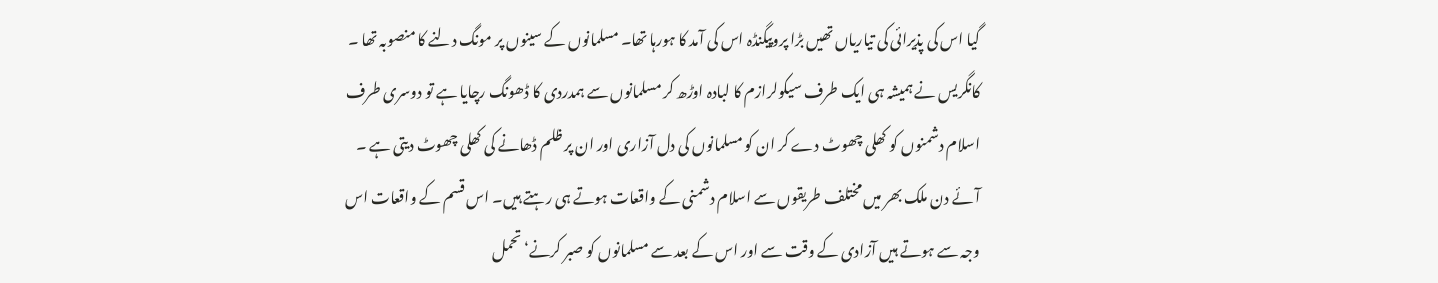گیا اس کی پذیرائی کی تیاریاں تھیں بڑا پروپیگنڈہ اس کی آمد کا ہورہا تھا۔ مسلمانوں کے سینوں پر مونگ دلنے کا منصوبہ تھا ۔ کانگریس نے ہمیشہ ہی ایک طرف سیکولرازم کا لبادہ اوڑھ کر مسلمانوں سے ہمدردی کا ڈھونگ رچایا ہے تو دوسری طرف اسلام دشمنوں کو کھلی چھوٹ دے کر ان کو مسلمانوں کی دل آزاری اور ان پر ظلم ڈھانے کی کھلی چھوٹ دیتی ہے ۔ آئے دن ملک بھر میں مختلف طریقوں سے اسلام دشمنی کے واقعات ہوتے ہی رہتے ہیں۔ اس قسم کے واقعات اس وجہ سے ہوتے ہیں آزادی کے وقت سے اور اس کے بعد سے مسلمانوں کو صبر کرنے‘ تحمل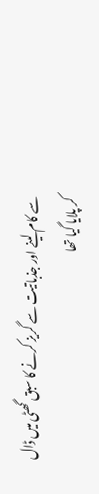سے کام لینے اور جذباتیت سے گریز کرنے کا سبق گھٹی میں ڈال کر پلایا گیا تھا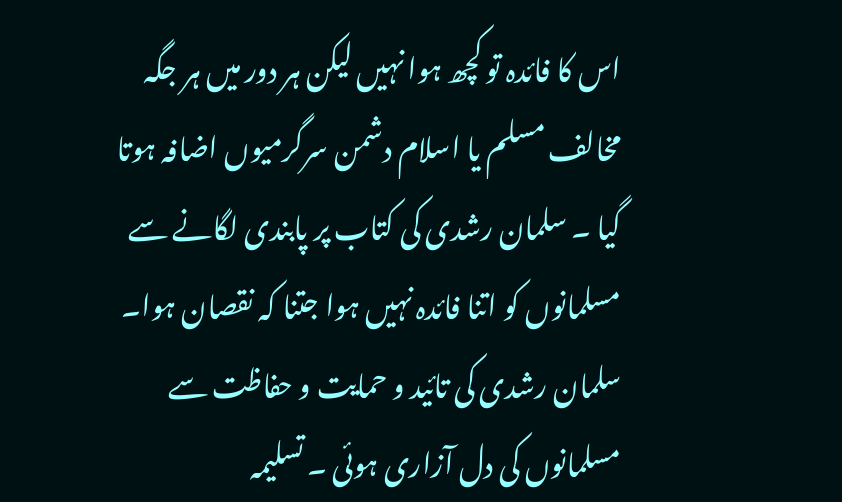اس کا فائدہ تو کچھ ہوا نہیں لیکن ہر دور میں ہر جگہ مخالف مسلم یا اسلام دشمن سرگرمیوں اضافہ ہوتا گیا ۔ سلمان رشدی کی کتاب پر پابندی لگانے سے مسلمانوں کو اتنا فائدہ نہیں ہوا جتنا کہ نقصان ہوا۔ سلمان رشدی کی تائید و حمایت و حفاظت سے مسلمانوں کی دل آزاری ہوئی ۔ تسلیمہ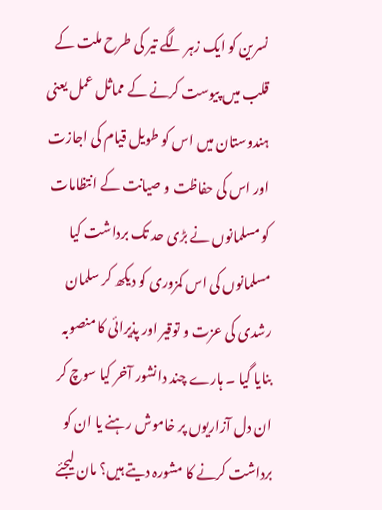نسرین کو ایک زہر لگے تیر کی طرح ملت کے قلب میں پیوست کرنے کے مماثل عمل یعنی ہندوستان میں اس کو طویل قیام کی اجازت اور اس کی حفاظت و صیانت کے انتظامات کو مسلمانوں نے بڑی حد تک برداشت کیا مسلمانوں کی اس کمزوری کو دیکھ کر سلمان رشدی کی عزت و توقیر اور پذیرائی کا منصوبہ بنایا گیا ۔ ہارے چند دانشور آخر کیا سوچ کر ان دل آزاریوں پر خاموش رہنے یا ان کو برداشت کرنے کا مشورہ دیتے ہیں؟ مان لیجئے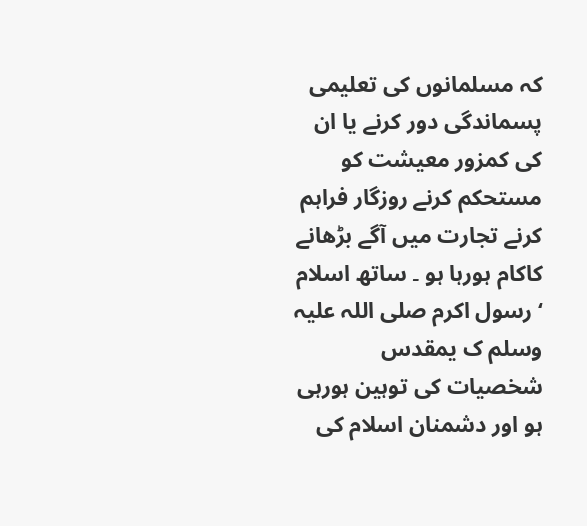کہ مسلمانوں کی تعلیمی پسماندگی دور کرنے یا ان کی کمزور معیشت کو مستحکم کرنے روزگار فراہم کرنے تجارت میں آگے بڑھانے کاکام ہورہا ہو ۔ ساتھ اسلام ‘ رسول اکرم صلی اللہ علیہ وسلم ک یمقدس شخصیات کی توہین ہورہی ہو اور دشمنان اسلام کی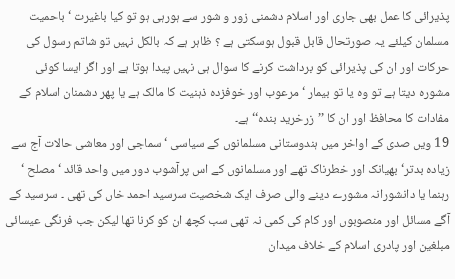پذیرائی کا عمل بھی جاری اور اسلام دشمنی زور و شور سے ہورہی ہو تو کیا باغیرت ‘ باحمیت مسلمان کیلئے یہ صورتحال قابل قبول ہوسکتی ہے ؟ ظاہر ہے کہ بالکل نہیں تو شاتم رسول کی حرکات اور ان کی پذیرائی کو برداشت کرنے کا سوال ہی نہیں پیدا ہوتا ہے اور اگر ایسا کوئی مشورہ دیتا ہے تو وہ یا تو بیمار ‘ مرعوب اور خوفزدہ ذہنیت کا مالک ہے یا پھر دشمنان اسلام کے مفادات کا محافظ اور ان کا ’’زرخرید بندہ‘‘ ہے۔
19 ویں صدی کے اواخر میں ہندوستانی مسلمانوں کے سیاسی ‘ سماجی اور معاشی حالات آج سے زیادہ بدتر‘ بھیانک اور خطرناک تھے اور مسلمانوں کے اس پرآشوب دور میں واحد قائد ‘ مصلح ‘ رہنما یا دانشورانہ مشورے دینے والی صرف ایک شخصیت سرسید احمد خاں کی تھی ۔ سرسید کے آگے مسائل اور منصوبوں اور کام کی کمی نہ تھی سب کچھ ان کو کرنا تھا لیکن جب فرنگی عیسائی مبلغین اور پادری اسلام کے خلاف میدان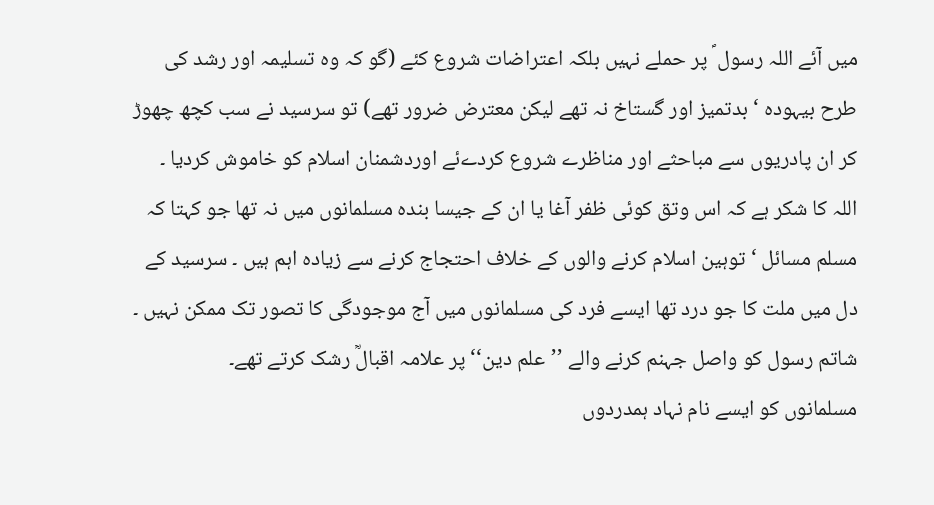میں آئے اللہ رسول ؐ پر حملے نہیں بلکہ اعتراضات شروع کئے (گو کہ وہ تسلیمہ اور رشد کی طرح بیہودہ ‘ بدتمیز اور گستاخ نہ تھے لیکن معترض ضرور تھے) تو سرسید نے سب کچھ چھوڑ کر ان پادریوں سے مباحثے اور مناظرے شروع کردےئے اوردشمنان اسلام کو خاموش کردیا ۔ اللہ کا شکر ہے کہ اس وتق کوئی ظفر آغا یا ان کے جیسا بندہ مسلمانوں میں نہ تھا جو کہتا کہ مسلم مسائل ‘ توہین اسلام کرنے والوں کے خلاف احتجاج کرنے سے زیادہ اہم ہیں ۔ سرسید کے دل میں ملت کا جو درد تھا ایسے فرد کی مسلمانوں میں آج موجودگی کا تصور تک ممکن نہیں ۔ شاتم رسول کو واصل جہنم کرنے والے ’’علم دین‘‘ پر علامہ اقبالؒ رشک کرتے تھے۔
مسلمانوں کو ایسے نام نہاد ہمدردوں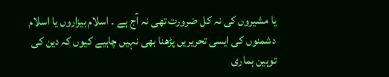یا مشیروں کی نہ کل ضرورت تھی نہ آج ہے ۔ اسلام بیزاروں یا اسلام دشمنوں کی ایسی تحریریں پڑھنا بھی نہیں چاہیے کیوں کہ دین کی توہین ہماری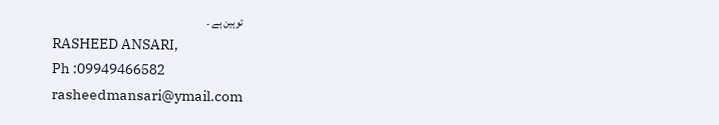توہین ہے ۔
RASHEED ANSARI,
Ph :09949466582
rasheedmansari@ymail.com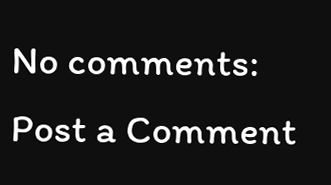No comments:
Post a Comment